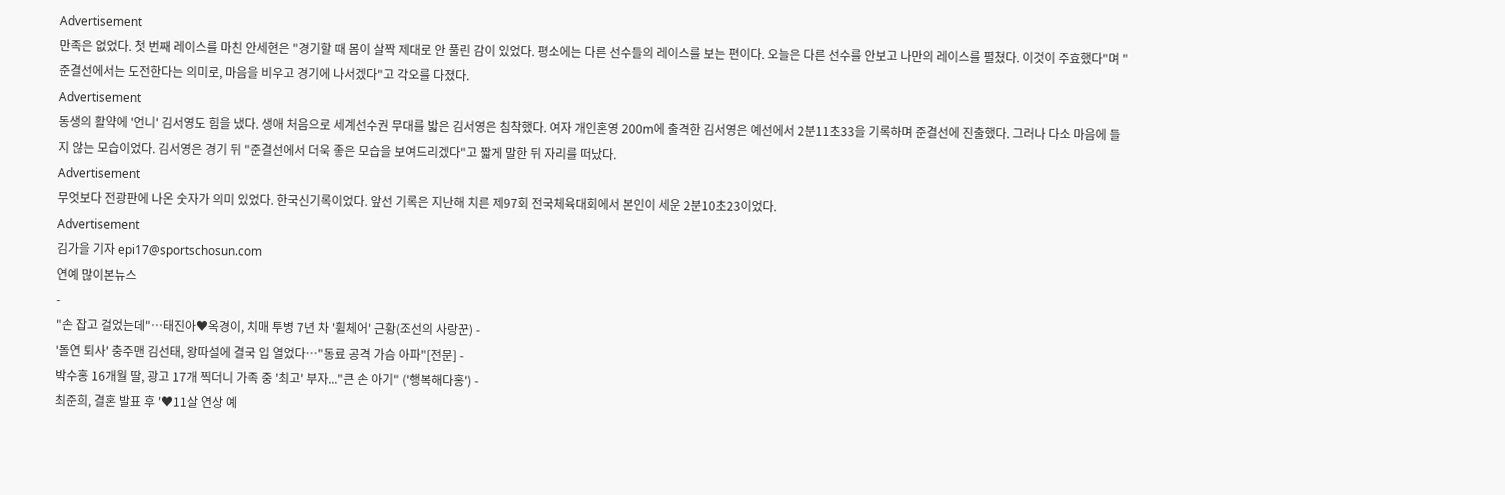Advertisement
만족은 없었다. 첫 번째 레이스를 마친 안세현은 "경기할 때 몸이 살짝 제대로 안 풀린 감이 있었다. 평소에는 다른 선수들의 레이스를 보는 편이다. 오늘은 다른 선수를 안보고 나만의 레이스를 펼쳤다. 이것이 주효했다"며 "준결선에서는 도전한다는 의미로, 마음을 비우고 경기에 나서겠다"고 각오를 다졌다.
Advertisement
동생의 활약에 '언니' 김서영도 힘을 냈다. 생애 처음으로 세계선수권 무대를 밟은 김서영은 침착했다. 여자 개인혼영 200m에 출격한 김서영은 예선에서 2분11초33을 기록하며 준결선에 진출했다. 그러나 다소 마음에 들지 않는 모습이었다. 김서영은 경기 뒤 "준결선에서 더욱 좋은 모습을 보여드리겠다"고 짧게 말한 뒤 자리를 떠났다.
Advertisement
무엇보다 전광판에 나온 숫자가 의미 있었다. 한국신기록이었다. 앞선 기록은 지난해 치른 제97회 전국체육대회에서 본인이 세운 2분10초23이었다.
Advertisement
김가을 기자 epi17@sportschosun.com
연예 많이본뉴스
-
"손 잡고 걸었는데"…태진아♥옥경이, 치매 투병 7년 차 '휠체어' 근황(조선의 사랑꾼) -
'돌연 퇴사' 충주맨 김선태, 왕따설에 결국 입 열었다…"동료 공격 가슴 아파"[전문] -
박수홍 16개월 딸, 광고 17개 찍더니 가족 중 '최고' 부자..."큰 손 아기" ('행복해다홍') -
최준희, 결혼 발표 후 '♥11살 연상 예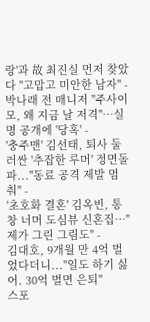랑'과 故 최진실 먼저 찾았다 "고맙고 미안한 남자" -
박나래 전 매니저 "주사이모, 왜 지금 날 저격"…실명 공개에 '당혹' -
'충주맨' 김선태, 퇴사 둘러싼 '추잡한 루머' 정면돌파..."동료 공격 제발 멈춰" -
'초호화 결혼' 김옥빈, 통창 너머 도심뷰 신혼집…"제가 그린 그림도" -
김대호, 9개월 만 4억 벌었다더니..."일도 하기 싫어. 30억 벌면 은퇴"
스포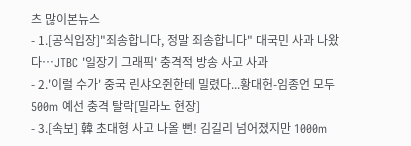츠 많이본뉴스
- 1.[공식입장]"죄송합니다, 정말 죄송합니다" 대국민 사과 나왔다…JTBC '일장기 그래픽' 충격적 방송 사고 사과
- 2.'이럴 수가' 중국 린샤오쥔한테 밀렸다...황대헌-임종언 모두 500m 예선 충격 탈락[밀라노 현장]
- 3.[속보] 韓 초대형 사고 나올 뻔! 김길리 넘어졌지만 1000m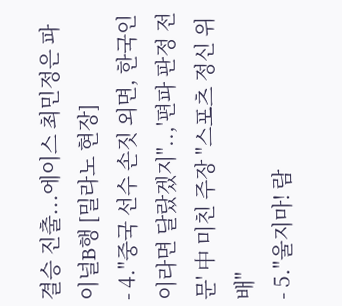결승 진출...에이스 최민정은 파이널B행 [밀라노 현장]
- 4."중국 선수 손짓 외면, 한국인이라면 달랐겠지"..,'편파 판정 전문' 中 미친 주장 "스포츠 정신 위배"
- 5."울지마! 람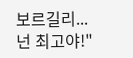보르길리...넌 최고야!"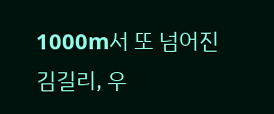1000m서 또 넘어진 김길리, 우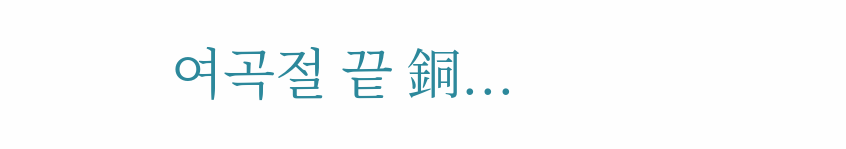여곡절 끝 銅...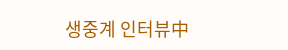생중계 인터뷰中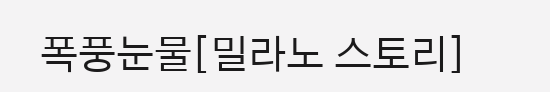폭풍눈물[밀라노 스토리]